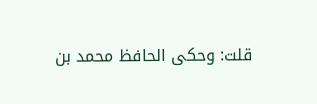قلت: وحكى الحافظ محمد بن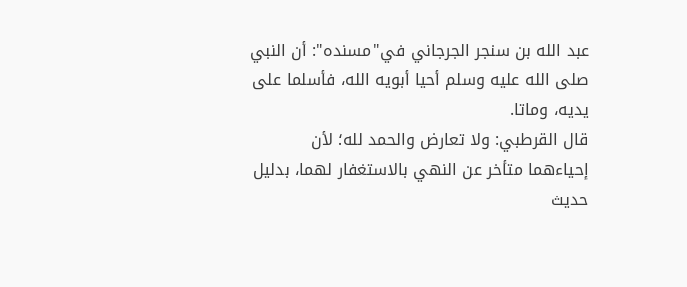عبد الله بن سنجر الجرجاني في"مسنده": أن النبي صلى الله عليه وسلم أحيا أبويه الله، فأسلما على يديه، وماتا.
قال القرطبي: ولا تعارض والحمد لله؛ لأن إحياءهما متأخر عن النهي بالاستغفار لهما، بدليل حديث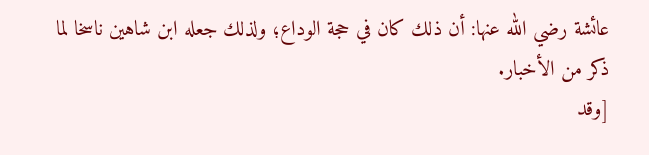عائشة رضي الله عنها: أن ذلك كان في حجة الوداع؛ ولذلك جعله ابن شاهين ناسخا لما ذكر من الأخبار.
[وقد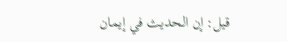قيل: إن الحديث في إيمان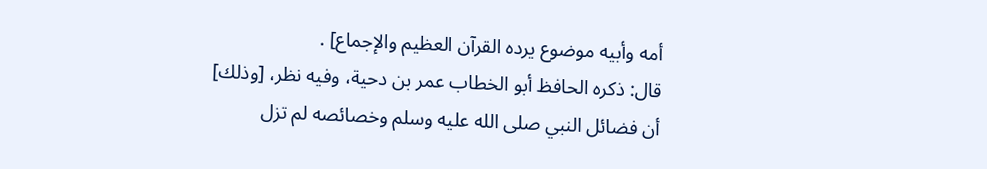أمه وأبيه موضوع يرده القرآن العظيم والإجماع] .
قال: ذكره الحافظ أبو الخطاب عمر بن دحية، وفيه نظر، [وذلك] أن فضائل النبي صلى الله عليه وسلم وخصائصه لم تزل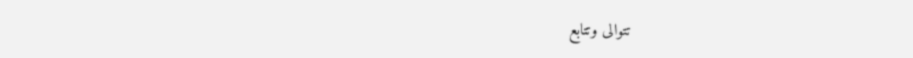تتوالى وتتابع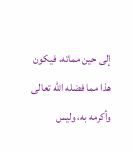إلى حين مماته، فيكون هذا مما فضله الله تعالى وأكرمه به، وليس